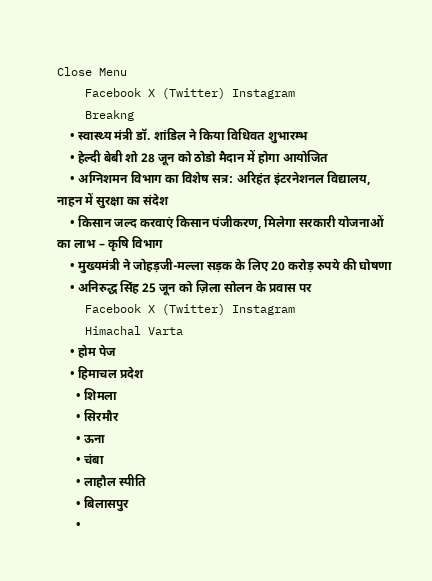Close Menu
    Facebook X (Twitter) Instagram
    Breakng
    • स्वास्थ्य मंत्री डॉ. शांडिल ने किया विधिवत शुभारम्भ
    • हेल्दी बेबी शो 28 जून को ठोडो मैदान में होगा आयोजित
    • अग्निशमन विभाग का विशेष सत्र: अरिहंत इंटरनेशनल विद्यालय, नाहन में सुरक्षा का संदेश
    • किसान जल्द करवाएं किसान पंजीकरण, मिलेगा सरकारी योजनाओं का लाभ – कृषि विभाग
    • मुख्यमंत्री ने जोहड़जी-मल्ला सड़क के लिए 20 करोड़ रुपये की घोषणा
    • अनिरुद्ध सिंह 25 जून को ज़िला सोलन के प्रवास पर
    Facebook X (Twitter) Instagram
    Himachal Varta
    • होम पेज
    • हिमाचल प्रदेश
      • शिमला
      • सिरमौर
      • ऊना
      • चंबा
      • लाहौल स्पीति
      • बिलासपुर
      •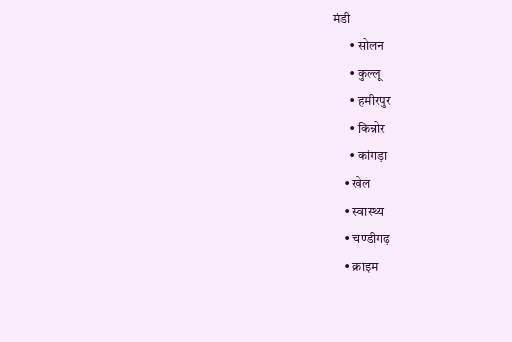मंडी
      • सोलन
      • कुल्लू
      • हमीरपुर
      • किन्नोर
      • कांगड़ा
    • खेल
    • स्वास्थ्य
    • चण्डीगढ़
    • क्राइम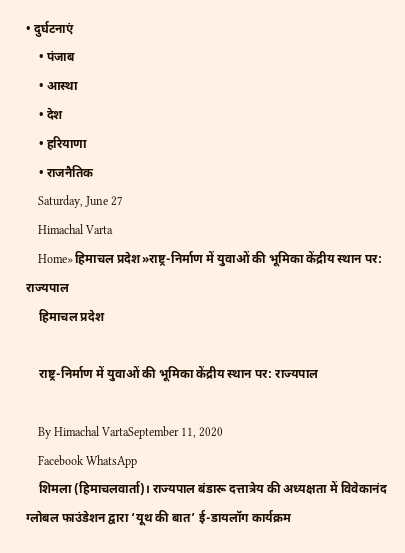• दुर्घटनाएं
    • पंजाब
    • आस्था
    • देश
    • हरियाणा
    • राजनैतिक
    Saturday, June 27
    Himachal Varta
    Home»हिमाचल प्रदेश»राष्ट्र-निर्माण में युवाओं की भूमिका केंद्रीय स्थान पर: राज्यपाल
    हिमाचल प्रदेश

    राष्ट्र-निर्माण में युवाओं की भूमिका केंद्रीय स्थान पर: राज्यपाल

    By Himachal VartaSeptember 11, 2020
    Facebook WhatsApp
    शिमला (हिमाचलवार्ता)। राज्यपाल बंडारू दत्तात्रेय की अध्यक्षता में विवेकानंद ग्लोबल फाउंडेशन द्वारा ‘यूथ की बात’ ई-डायलॉग कार्यक्रम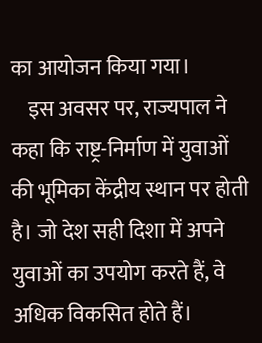का आयोजन किया गया।
    इस अवसर पर, राज्यपाल ने कहा कि राष्ट्र-निर्माण में युवाओं की भूमिका केंद्रीय स्थान पर होती है। जो देश सही दिशा में अपने युवाओं का उपयोग करते हैं, वे अधिक विकसित होते हैं।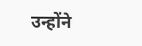उन्होंने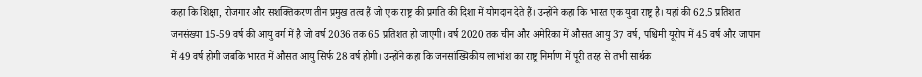कहा कि शिक्षा, रोजगार और सशक्तिकरण तीन प्रमुख तत्व हैं जो एक राष्ट्र की प्रगति की दिशा में योगदान देते हैं। उन्होंने कहा कि भारत एक युवा राष्ट्र है। यहां की 62.5 प्रतिशत जनसंख्या 15-59 वर्ष की आयु वर्ग में है जो वर्ष 2036 तक 65 प्रतिशत हो जाएगी। वर्ष 2020 तक चीन और अमेरिका में औसत आयु 37 वर्ष, पश्चिमी यूरोप में 45 वर्ष और जापान में 49 वर्ष होगी जबकि भारत में औसत आयु सिर्फ 28 वर्ष होगी। उन्होंने कहा कि जनसांख्यिकीय लाभांश का राष्ट्र निर्माण में पूरी तरह से तभी सार्थक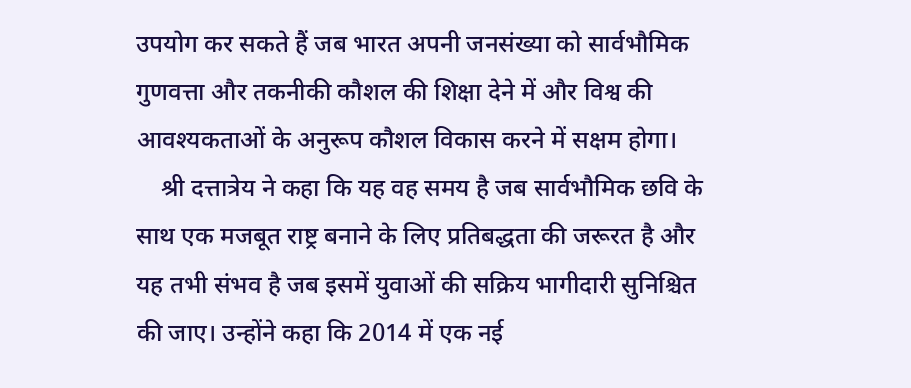उपयोग कर सकते हैं जब भारत अपनी जनसंख्या को सार्वभौमिक गुणवत्ता और तकनीकी कौशल की शिक्षा देने में और विश्व की आवश्यकताओं के अनुरूप कौशल विकास करने में सक्षम होगा।
    श्री दत्तात्रेय ने कहा कि यह वह समय है जब सार्वभौमिक छवि के साथ एक मजबूत राष्ट्र बनाने के लिए प्रतिबद्धता की जरूरत है और यह तभी संभव है जब इसमें युवाओं की सक्रिय भागीदारी सुनिश्चित की जाए। उन्होंने कहा कि 2014 में एक नई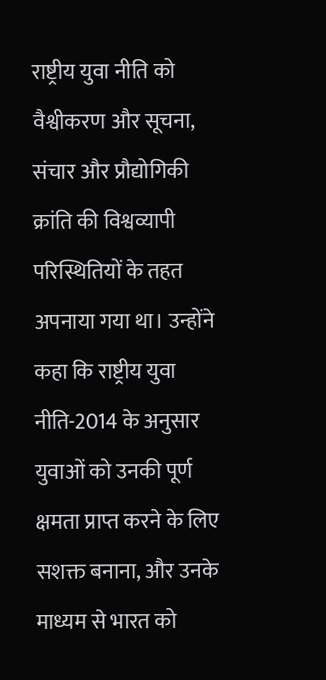राष्ट्रीय युवा नीति को वैश्वीकरण और सूचना, संचार और प्रौद्योगिकी क्रांति की विश्वव्यापी परिस्थितियों के तहत अपनाया गया था। उन्होंने कहा कि राष्ट्रीय युवा नीति-2014 के अनुसार युवाओं को उनकी पूर्ण क्षमता प्राप्त करने के लिए सशक्त बनाना, और उनके माध्यम से भारत को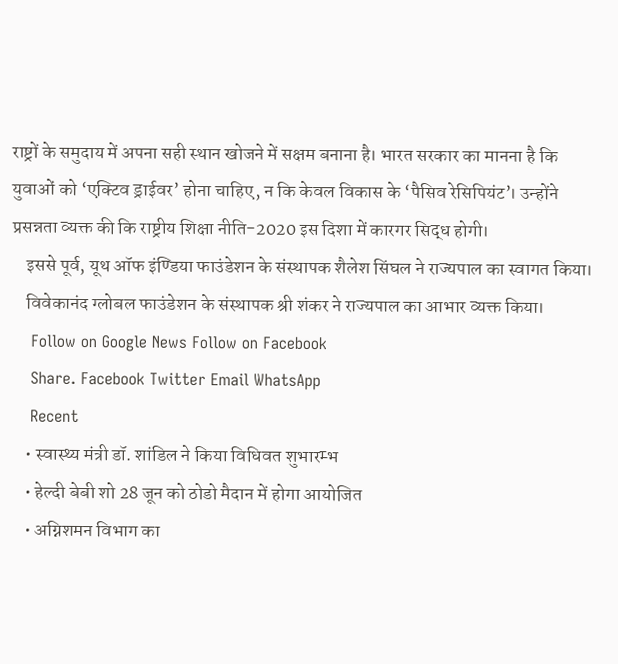राष्ट्रों के समुदाय में अपना सही स्थान खोजने में सक्षम बनाना है। भारत सरकार का मानना है कि युवाओं को ‘एक्टिव ड्राईवर’ होना चाहिए, न कि केवल विकास के ‘पैसिव रेसिपियंट’। उन्होंने प्रसन्नता व्यक्त की कि राष्ट्रीय शिक्षा नीति-2020 इस दिशा में कारगर सिद्ध होगी।
    इससे पूर्व, यूथ ऑफ इंण्डिया फाउंडेशन के संस्थापक शैलेश सिंघल ने राज्यपाल का स्वागत किया।
    विवेकानंद ग्लोबल फाउंडेशन के संस्थापक श्री शंकर ने राज्यपाल का आभार व्यक्त किया।
    Follow on Google News Follow on Facebook
    Share. Facebook Twitter Email WhatsApp
    Recent
    • स्वास्थ्य मंत्री डॉ. शांडिल ने किया विधिवत शुभारम्भ
    • हेल्दी बेबी शो 28 जून को ठोडो मैदान में होगा आयोजित
    • अग्निशमन विभाग का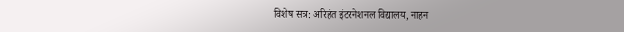विशेष सत्र: अरिहंत इंटरनेशनल विद्यालय, नाहन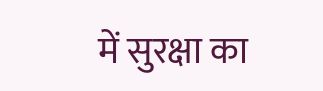में सुरक्षा का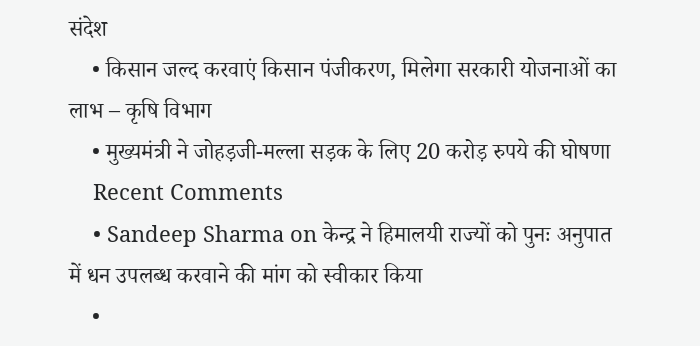संदेश
    • किसान जल्द करवाएं किसान पंजीकरण, मिलेगा सरकारी योजनाओं का लाभ – कृषि विभाग
    • मुख्यमंत्री ने जोहड़जी-मल्ला सड़क के लिए 20 करोड़ रुपये की घोषणा
    Recent Comments
    • Sandeep Sharma on केन्द्र ने हिमालयी राज्यों को पुनः अनुपात में धन उपलब्ध करवाने की मांग को स्वीकार किया
    •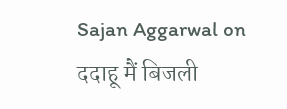Sajan Aggarwal on ददाहू मैं बिजली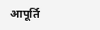आपूर्ति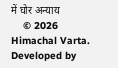में घोर अन्याय
    © 2026 Himachal Varta. Developed by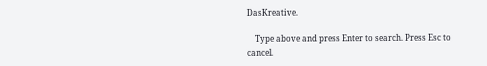DasKreative.

    Type above and press Enter to search. Press Esc to cancel.